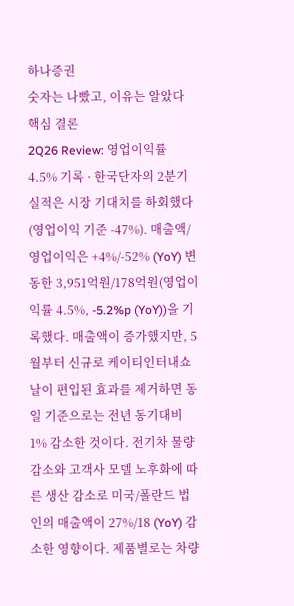하나증권
숫자는 나빴고, 이유는 알았다
핵심 결론
2Q26 Review: 영업이익률 4.5% 기록 · 한국단자의 2분기 실적은 시장 기대치를 하회했다(영업이익 기준 -47%). 매출액/영업이익은 +4%/-52% (YoY) 변동한 3,951억원/178억원(영업이익률 4.5%, -5.2%p (YoY))을 기록했다. 매출액이 증가했지만, 5월부터 신규로 케이티인터내쇼날이 편입된 효과를 제거하면 동일 기준으로는 전년 동기대비 1% 감소한 것이다. 전기차 물량 감소와 고객사 모델 노후화에 따른 생산 감소로 미국/폴란드 법인의 매출액이 27%/18 (YoY) 감소한 영향이다. 제품별로는 차량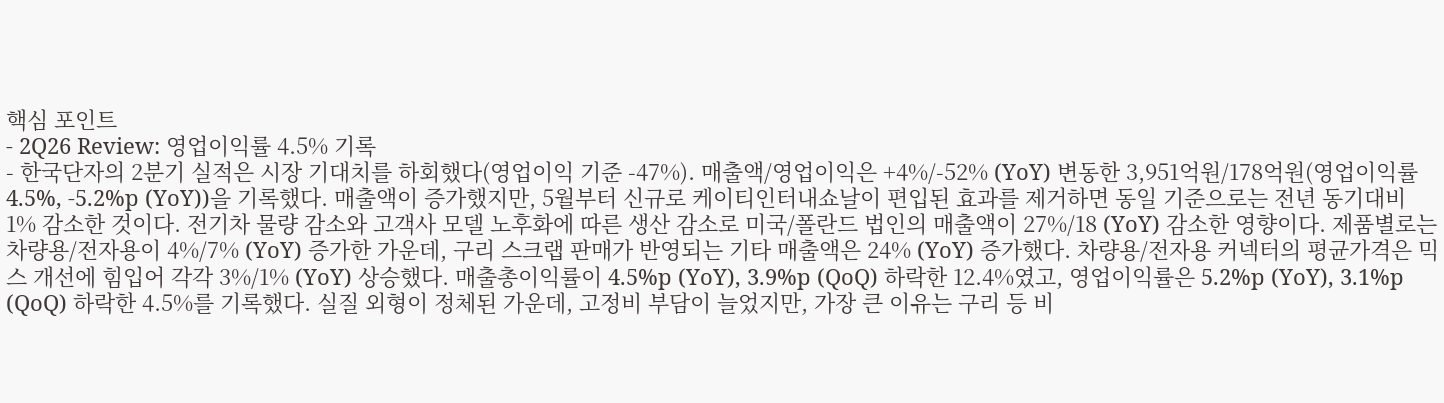핵심 포인트
- 2Q26 Review: 영업이익률 4.5% 기록
- 한국단자의 2분기 실적은 시장 기대치를 하회했다(영업이익 기준 -47%). 매출액/영업이익은 +4%/-52% (YoY) 변동한 3,951억원/178억원(영업이익률 4.5%, -5.2%p (YoY))을 기록했다. 매출액이 증가했지만, 5월부터 신규로 케이티인터내쇼날이 편입된 효과를 제거하면 동일 기준으로는 전년 동기대비 1% 감소한 것이다. 전기차 물량 감소와 고객사 모델 노후화에 따른 생산 감소로 미국/폴란드 법인의 매출액이 27%/18 (YoY) 감소한 영향이다. 제품별로는 차량용/전자용이 4%/7% (YoY) 증가한 가운데, 구리 스크랩 판매가 반영되는 기타 매출액은 24% (YoY) 증가했다. 차량용/전자용 커넥터의 평균가격은 믹스 개선에 힘입어 각각 3%/1% (YoY) 상승했다. 매출총이익률이 4.5%p (YoY), 3.9%p (QoQ) 하락한 12.4%였고, 영업이익률은 5.2%p (YoY), 3.1%p (QoQ) 하락한 4.5%를 기록했다. 실질 외형이 정체된 가운데, 고정비 부담이 늘었지만, 가장 큰 이유는 구리 등 비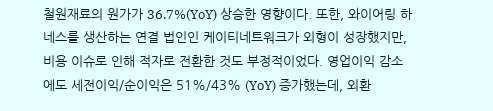철원재료의 원가가 36.7%(YoY) 상승한 영향이다. 또한, 와이어링 하네스를 생산하는 연결 법인인 케이티네트워크가 외형이 성장했지만, 비용 이슈로 인해 적자로 전환한 것도 부정적이었다. 영업이익 감소에도 세전이익/순이익은 51%/43% (YoY) 증가했는데, 외환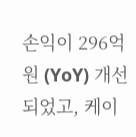손익이 296억원 (YoY) 개선되었고, 케이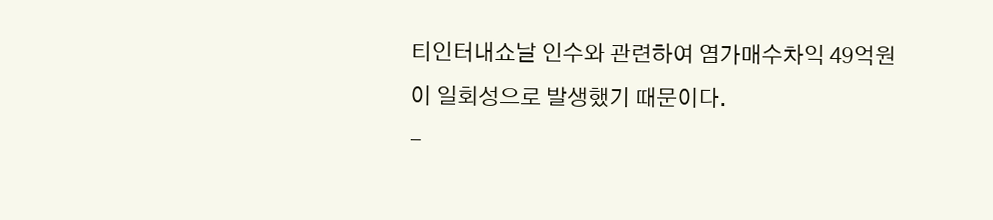티인터내쇼날 인수와 관련하여 염가매수차익 49억원이 일회성으로 발생했기 때문이다.
-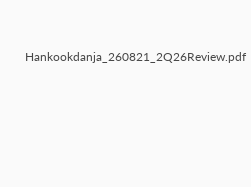Hankookdanja_260821_2Q26Review.pdf